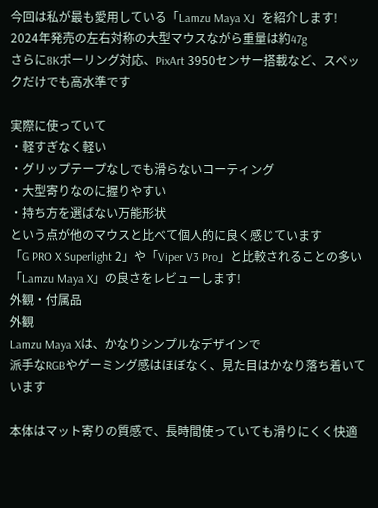今回は私が最も愛用している「Lamzu Maya X」を紹介します!
2024年発売の左右対称の大型マウスながら重量は約47g
さらに8Kポーリング対応、PixArt 3950センサー搭載など、スペックだけでも高水準です

実際に使っていて
・軽すぎなく軽い
・グリップテープなしでも滑らないコーティング
・大型寄りなのに握りやすい
・持ち方を選ばない万能形状
という点が他のマウスと比べて個人的に良く感じています
「G PRO X Superlight 2」や「Viper V3 Pro」と比較されることの多い「Lamzu Maya X」の良さをレビューします!
外観・付属品
外観
Lamzu Maya Xは、かなりシンプルなデザインで
派手なRGBやゲーミング感はほぼなく、見た目はかなり落ち着いています

本体はマット寄りの質感で、長時間使っていても滑りにくく快適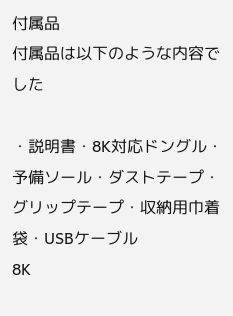付属品
付属品は以下のような内容でした

・説明書・8K対応ドングル・予備ソール・ダストテープ・グリップテープ・収納用巾着袋・USBケーブル
8K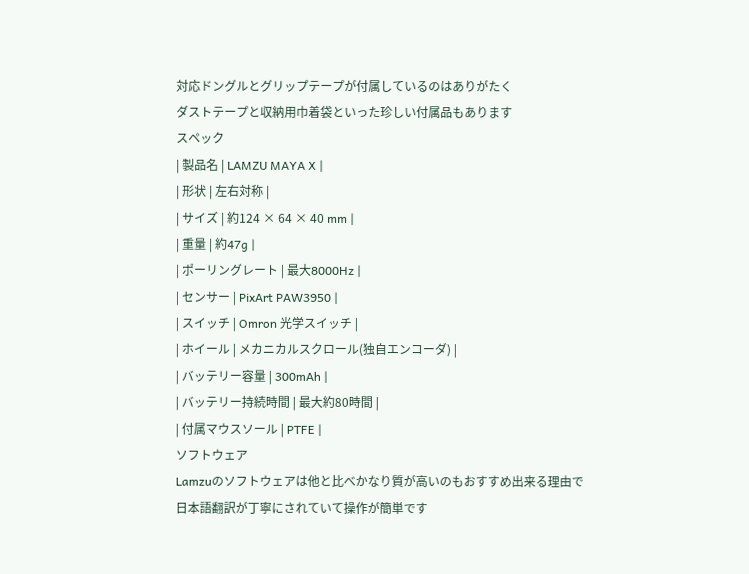対応ドングルとグリップテープが付属しているのはありがたく
ダストテープと収納用巾着袋といった珍しい付属品もあります
スペック
| 製品名 | LAMZU MAYA X |
| 形状 | 左右対称 |
| サイズ | 約124 × 64 × 40 mm |
| 重量 | 約47g |
| ポーリングレート | 最大8000Hz |
| センサー | PixArt PAW3950 |
| スイッチ | Omron 光学スイッチ |
| ホイール | メカニカルスクロール(独自エンコーダ) |
| バッテリー容量 | 300mAh |
| バッテリー持続時間 | 最大約80時間 |
| 付属マウスソール | PTFE |
ソフトウェア
Lamzuのソフトウェアは他と比べかなり質が高いのもおすすめ出来る理由で
日本語翻訳が丁寧にされていて操作が簡単です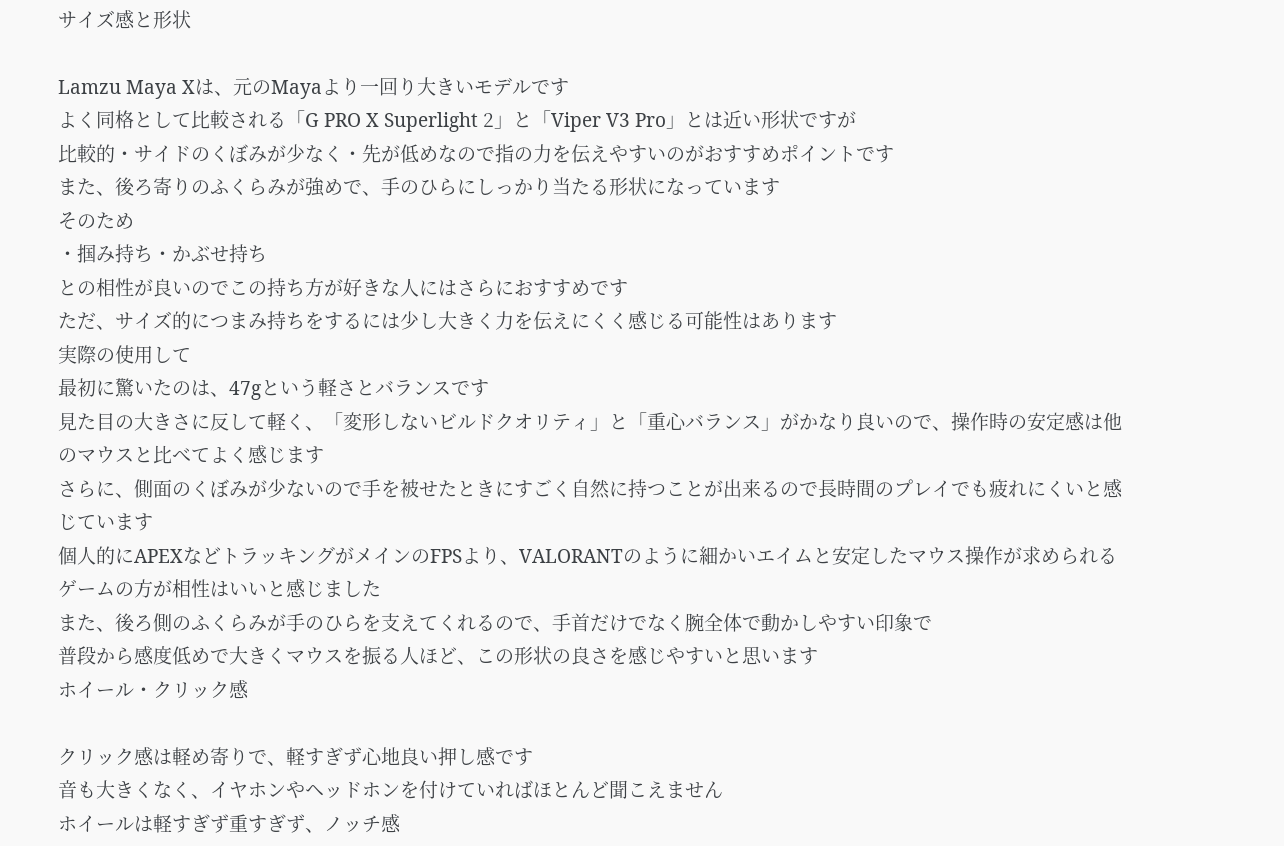サイズ感と形状

Lamzu Maya Xは、元のMayaより一回り大きいモデルです
よく同格として比較される「G PRO X Superlight 2」と「Viper V3 Pro」とは近い形状ですが
比較的・サイドのくぼみが少なく・先が低めなので指の力を伝えやすいのがおすすめポイントです
また、後ろ寄りのふくらみが強めで、手のひらにしっかり当たる形状になっています
そのため
・掴み持ち・かぶせ持ち
との相性が良いのでこの持ち方が好きな人にはさらにおすすめです
ただ、サイズ的につまみ持ちをするには少し大きく力を伝えにくく感じる可能性はあります
実際の使用して
最初に驚いたのは、47gという軽さとバランスです
見た目の大きさに反して軽く、「変形しないビルドクオリティ」と「重心バランス」がかなり良いので、操作時の安定感は他のマウスと比べてよく感じます
さらに、側面のくぼみが少ないので手を被せたときにすごく自然に持つことが出来るので長時間のプレイでも疲れにくいと感じています
個人的にAPEXなどトラッキングがメインのFPSより、VALORANTのように細かいエイムと安定したマウス操作が求められるゲームの方が相性はいいと感じました
また、後ろ側のふくらみが手のひらを支えてくれるので、手首だけでなく腕全体で動かしやすい印象で
普段から感度低めで大きくマウスを振る人ほど、この形状の良さを感じやすいと思います
ホイール・クリック感

クリック感は軽め寄りで、軽すぎず心地良い押し感です
音も大きくなく、イヤホンやヘッドホンを付けていればほとんど聞こえません
ホイールは軽すぎず重すぎず、ノッチ感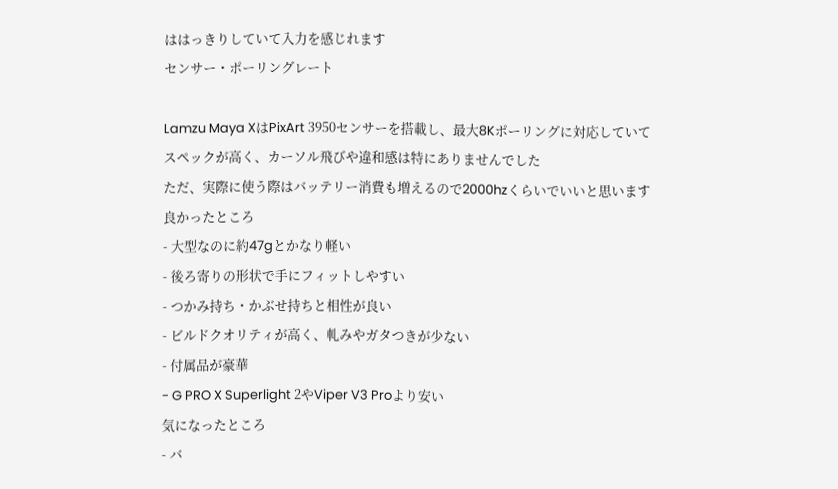ははっきりしていて入力を感じれます
センサー・ポーリングレート

Lamzu Maya XはPixArt 3950センサーを搭載し、最大8Kポーリングに対応していて
スペックが高く、カーソル飛びや違和感は特にありませんでした
ただ、実際に使う際はバッテリー消費も増えるので2000hzくらいでいいと思います
良かったところ
- 大型なのに約47gとかなり軽い
- 後ろ寄りの形状で手にフィットしやすい
- つかみ持ち・かぶせ持ちと相性が良い
- ビルドクオリティが高く、軋みやガタつきが少ない
- 付属品が豪華
- G PRO X Superlight 2やViper V3 Proより安い
気になったところ
- バ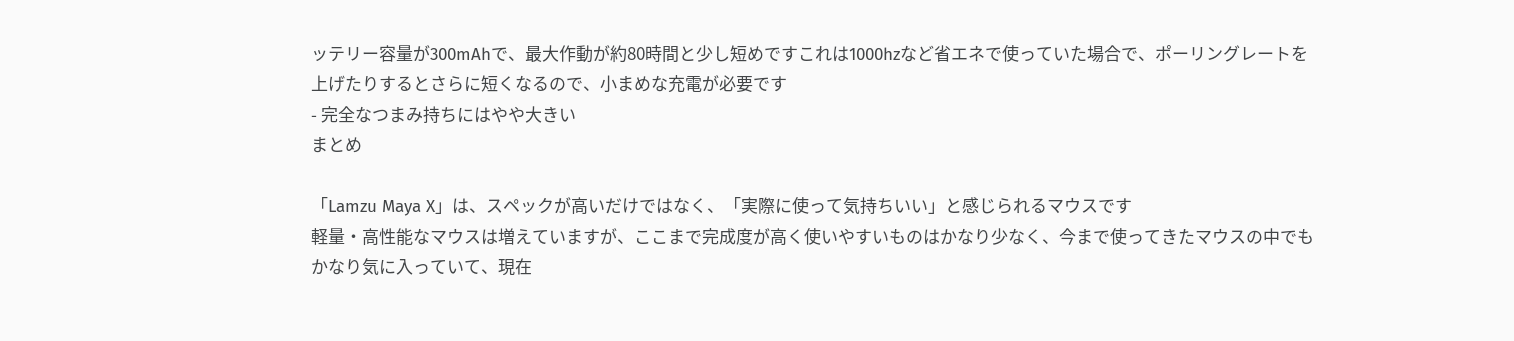ッテリー容量が300mAhで、最大作動が約80時間と少し短めですこれは1000hzなど省エネで使っていた場合で、ポーリングレートを上げたりするとさらに短くなるので、小まめな充電が必要です
- 完全なつまみ持ちにはやや大きい
まとめ

「Lamzu Maya X」は、スペックが高いだけではなく、「実際に使って気持ちいい」と感じられるマウスです
軽量・高性能なマウスは増えていますが、ここまで完成度が高く使いやすいものはかなり少なく、今まで使ってきたマウスの中でもかなり気に入っていて、現在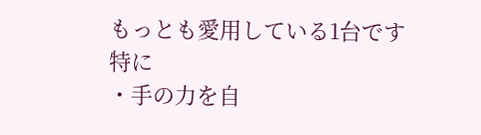もっとも愛用している1台です
特に
・手の力を自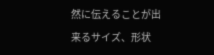然に伝えることが出来るサイズ、形状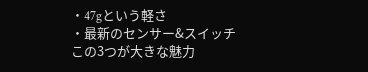・47gという軽さ
・最新のセンサー&スイッチ
この3つが大きな魅力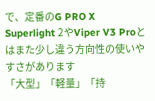で、定番のG PRO X Superlight 2やViper V3 Proとはまた少し違う方向性の使いやすさがあります
「大型」「軽量」「持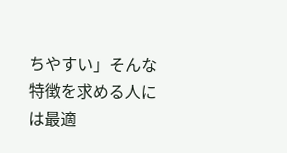ちやすい」そんな特徴を求める人には最適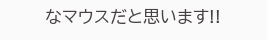なマウスだと思います!!